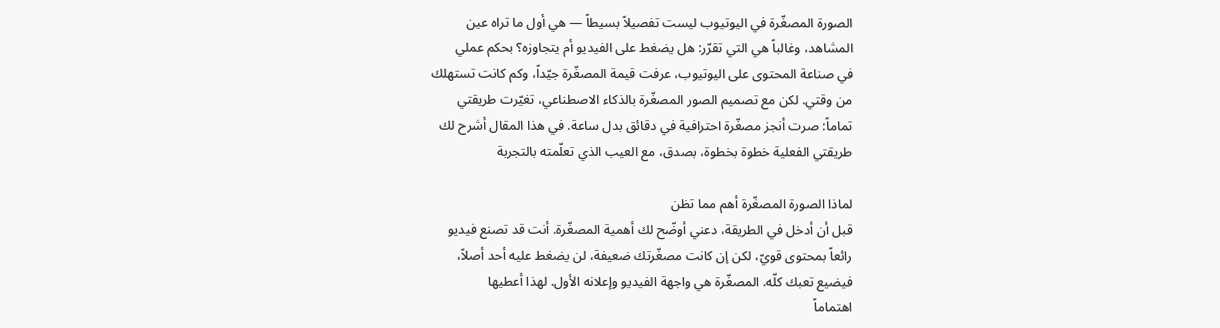الصورة المصغّرة في اليوتيوب ليست تفصيلاً بسيطاً — هي أول ما تراه عين
المشاهد، وغالباً هي التي تقرّر: هل يضغط على الفيديو أم يتجاوزه؟ بحكم عملي
في صناعة المحتوى على اليوتيوب، عرفت قيمة المصغّرة جيّداً، وكم كانت تستهلك
من وقتي. لكن مع تصميم الصور المصغّرة بالذكاء الاصطناعي، تغيّرت طريقتي
تماماً: صرت أنجز مصغّرة احترافية في دقائق بدل ساعة. في هذا المقال أشرح لك
طريقتي الفعلية خطوة بخطوة، بصدق، مع العيب الذي تعلّمته بالتجربة

لماذا الصورة المصغّرة أهم مما تظن
قبل أن أدخل في الطريقة، دعني أوضّح لك أهمية المصغّرة. أنت قد تصنع فيديو
رائعاً بمحتوى قويّ، لكن إن كانت مصغّرتك ضعيفة، لن يضغط عليه أحد أصلاً،
فيضيع تعبك كلّه. المصغّرة هي واجهة الفيديو وإعلانه الأول. لهذا أعطيها
اهتماماً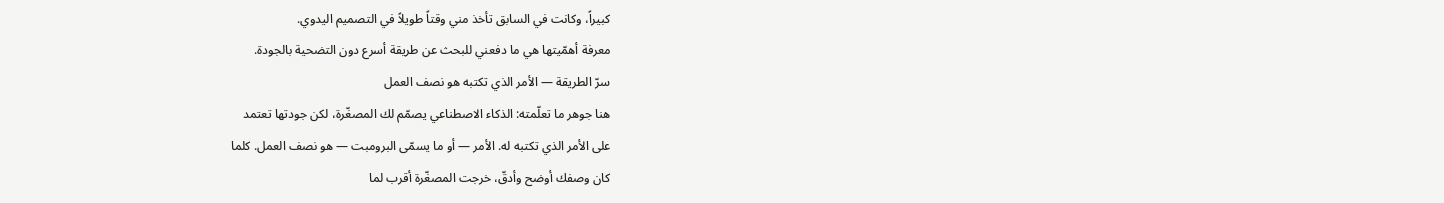كبيراً، وكانت في السابق تأخذ مني وقتاً طويلاً في التصميم اليدوي.
معرفة أهمّيتها هي ما دفعني للبحث عن طريقة أسرع دون التضحية بالجودة.
سرّ الطريقة — الأمر الذي تكتبه هو نصف العمل
هنا جوهر ما تعلّمته: الذكاء الاصطناعي يصمّم لك المصغّرة، لكن جودتها تعتمد
على الأمر الذي تكتبه له. الأمر — أو ما يسمّى البرومبت — هو نصف العمل. كلما
كان وصفك أوضح وأدقّ، خرجت المصغّرة أقرب لما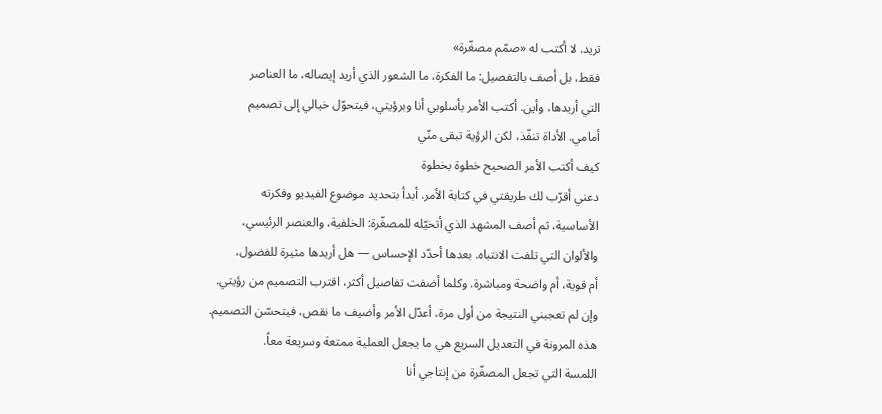تريد. لا أكتب له «صمّم مصغّرة»
فقط، بل أصف بالتفصيل: ما الفكرة، ما الشعور الذي أريد إيصاله، ما العناصر
التي أريدها، وأين. أكتب الأمر بأسلوبي أنا وبرؤيتي، فيتحوّل خيالي إلى تصميم
أمامي. الأداة تنفّذ، لكن الرؤية تبقى منّي
كيف أكتب الأمر الصحيح خطوة بخطوة
دعني أقرّب لك طريقتي في كتابة الأمر. أبدأ بتحديد موضوع الفيديو وفكرته
الأساسية، ثم أصف المشهد الذي أتخيّله للمصغّرة: الخلفية، والعنصر الرئيسي،
والألوان التي تلفت الانتباه. بعدها أحدّد الإحساس — هل أريدها مثيرة للفضول،
أم قوية، أم واضحة ومباشرة. وكلما أضفت تفاصيل أكثر، اقترب التصميم من رؤيتي.
وإن لم تعجبني النتيجة من أول مرة، أعدّل الأمر وأضيف ما نقص، فيتحسّن التصميم.
هذه المرونة في التعديل السريع هي ما يجعل العملية ممتعة وسريعة معاً.
اللمسة التي تجعل المصغّرة من إنتاجي أنا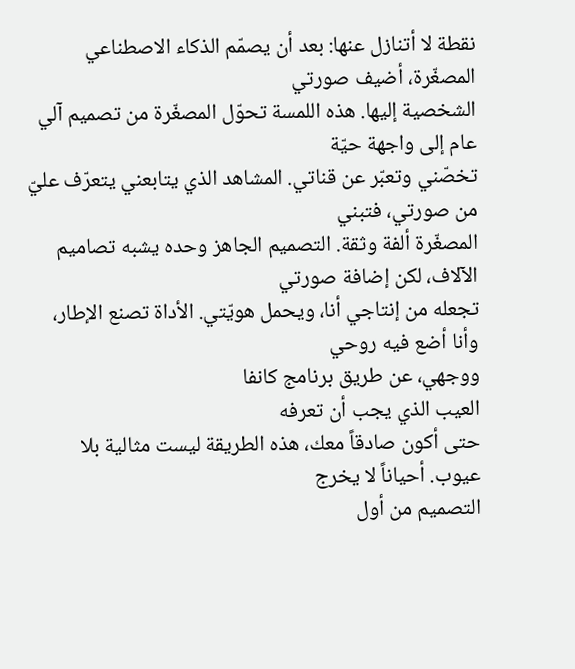نقطة لا أتنازل عنها: بعد أن يصمّم الذكاء الاصطناعي المصغّرة، أضيف صورتي
الشخصية إليها. هذه اللمسة تحوّل المصغّرة من تصميم آلي عام إلى واجهة حيّة
تخصّني وتعبّر عن قناتي. المشاهد الذي يتابعني يتعرّف عليّ من صورتي، فتبني
المصغّرة ألفة وثقة. التصميم الجاهز وحده يشبه تصاميم الآلاف، لكن إضافة صورتي
تجعله من إنتاجي أنا، ويحمل هويّتي. الأداة تصنع الإطار، وأنا أضع فيه روحي
ووجهي، عن طريق برنامج كانفا
العيب الذي يجب أن تعرفه
حتى أكون صادقاً معك، هذه الطريقة ليست مثالية بلا عيوب. أحياناً لا يخرج
التصميم من أول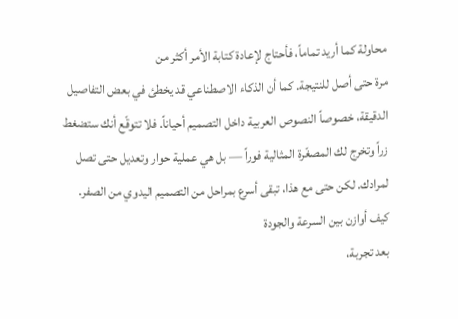محاولة كما أريد تماماً، فأحتاج لإعادة كتابة الأمر أكثر من
مرة حتى أصل للنتيجة. كما أن الذكاء الاصطناعي قد يخطئ في بعض التفاصيل
الدقيقة، خصوصاً النصوص العربية داخل التصميم أحياناً. فلا تتوقّع أنك ستضغط
زراً وتخرج لك المصغّرة المثالية فوراً — بل هي عملية حوار وتعديل حتى تصل
لمرادك. لكن حتى مع هذا، تبقى أسرع بمراحل من التصميم اليدوي من الصفر.
كيف أوازن بين السرعة والجودة
بعد تجربة،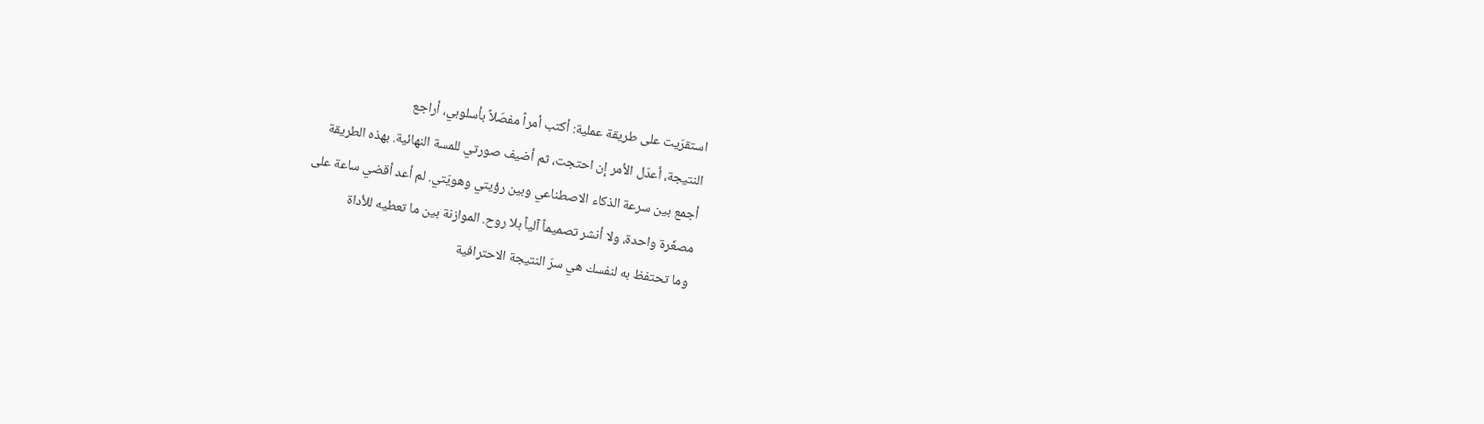استقرّيت على طريقة عملية: أكتب أمراً مفصّلاً بأسلوبي، أراجع
النتيجة، أعدّل الأمر إن احتجت، ثم أضيف صورتي للمسة النهائية. بهذه الطريقة
أجمع بين سرعة الذكاء الاصطناعي وبين رؤيتي وهويّتي. لم أعد أقضي ساعة على
مصغّرة واحدة، ولا أنشر تصميماً آلياً بلا روح. الموازنة بين ما تعطيه للأداة
وما تحتفظ به لنفسك هي سرّ النتيجة الاحترافية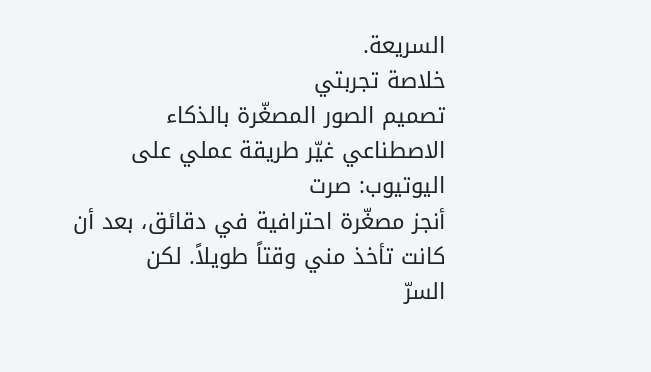السريعة.
خلاصة تجربتي
تصميم الصور المصغّرة بالذكاء الاصطناعي غيّر طريقة عملي على اليوتيوب: صرت
أنجز مصغّرة احترافية في دقائق، بعد أن كانت تأخذ مني وقتاً طويلاً. لكن
السرّ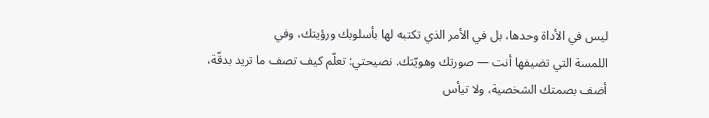ليس في الأداة وحدها، بل في الأمر الذي تكتبه لها بأسلوبك ورؤيتك، وفي
اللمسة التي تضيفها أنت — صورتك وهويّتك. نصيحتي: تعلّم كيف تصف ما تريد بدقّة،
أضف بصمتك الشخصية، ولا تيأس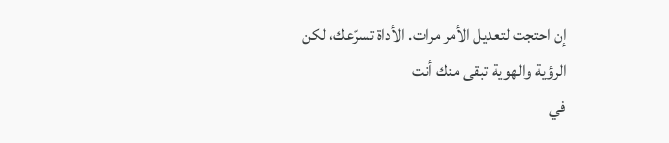إن احتجت لتعديل الأمر مرات. الأداة تسرّعك، لكن
الرؤية والهوية تبقى منك أنت
في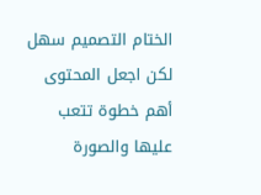الختام التصميم سهل لكن اجعل المحتوى أهم خطوة تتعب عليها والصورة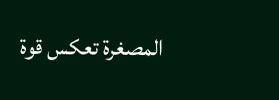المصغرة تعكس قوة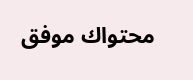محتواك موفق